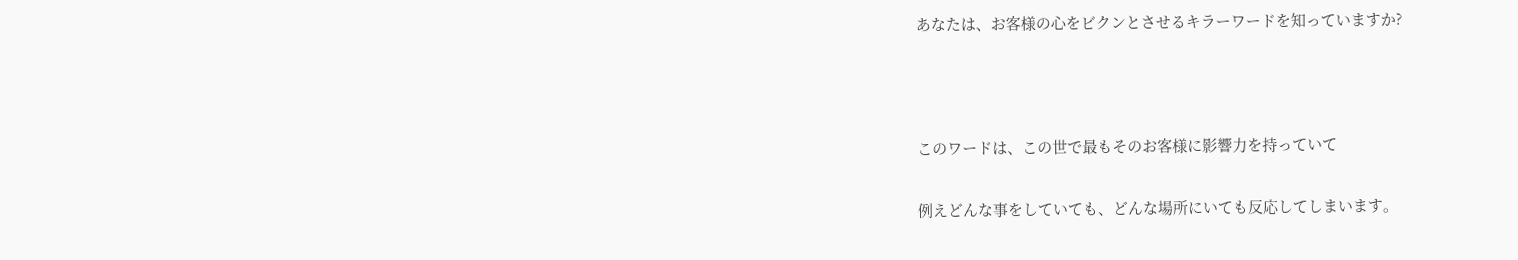あなたは、お客様の心をビクンとさせるキラーワードを知っていますか?



このワードは、この世で最もそのお客様に影響力を持っていて

例えどんな事をしていても、どんな場所にいても反応してしまいます。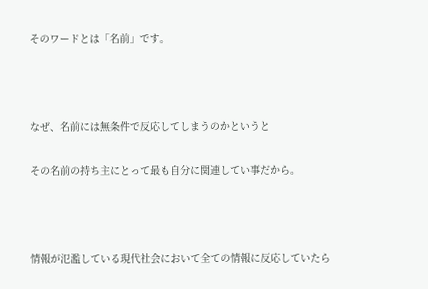そのワードとは「名前」です。



なぜ、名前には無条件で反応してしまうのかというと

その名前の持ち主にとって最も自分に関連してい事だから。



情報が氾濫している現代社会において全ての情報に反応していたら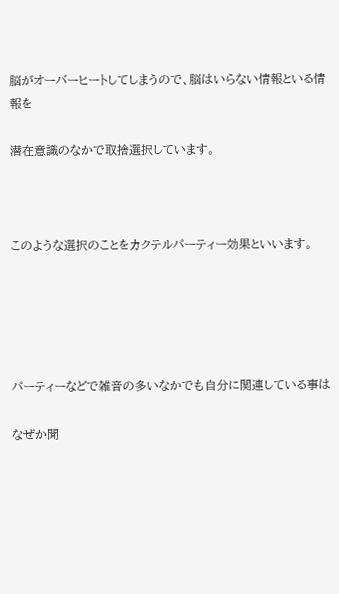脳がオーバーヒートしてしまうので、脳はいらない情報といる情報を

潜在意識のなかで取捨選択しています。



このような選択のことをカクテルパーティー効果といいます。





パーティーなどで雑音の多いなかでも自分に関連している事は

なぜか聞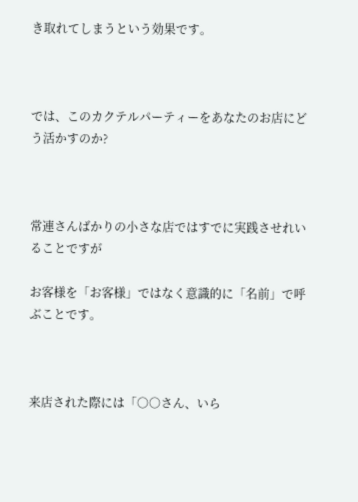き取れてしまうという効果です。



では、このカクテルパーティーをあなたのお店にどう活かすのか?



常連さんばかりの小さな店ではすでに実践させれいることですが

お客様を「お客様」ではなく意識的に「名前」で呼ぶことです。



来店された際には「○○さん、いら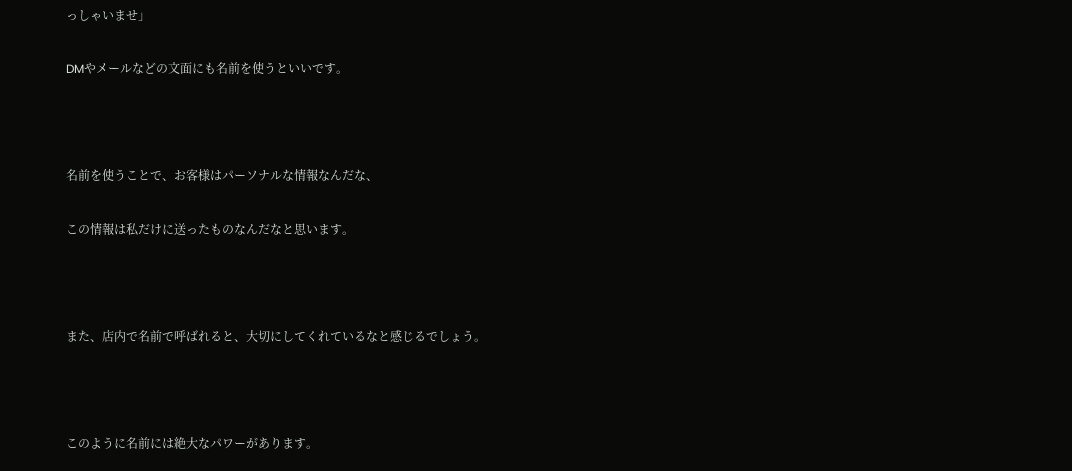っしゃいませ」

DMやメールなどの文面にも名前を使うといいです。



名前を使うことで、お客様はパーソナルな情報なんだな、

この情報は私だけに送ったものなんだなと思います。



また、店内で名前で呼ばれると、大切にしてくれているなと感じるでしょう。



このように名前には絶大なパワーがあります。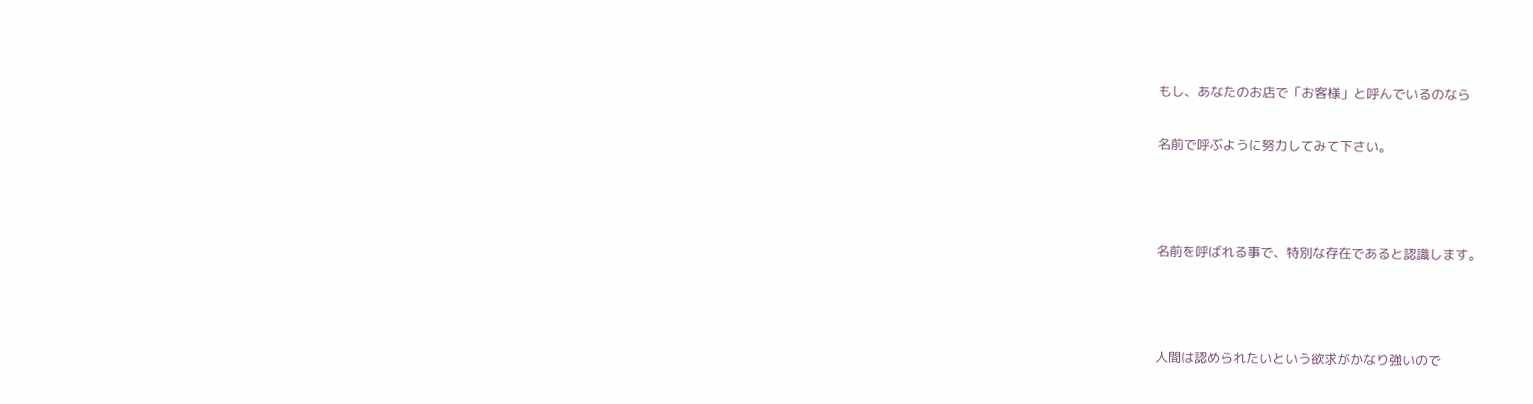もし、あなたのお店で「お客様」と呼んでいるのなら

名前で呼ぶように努力してみて下さい。



名前を呼ばれる事で、特別な存在であると認識します。



人間は認められたいという欲求がかなり強いので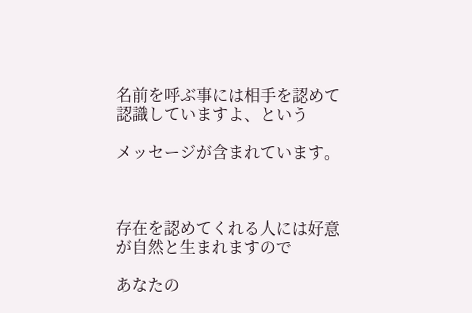名前を呼ぶ事には相手を認めて認識していますよ、という

メッセージが含まれています。



存在を認めてくれる人には好意が自然と生まれますので

あなたの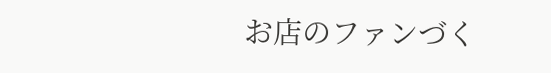お店のファンづく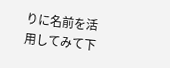りに名前を活用してみて下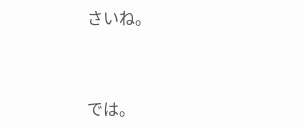さいね。



では。